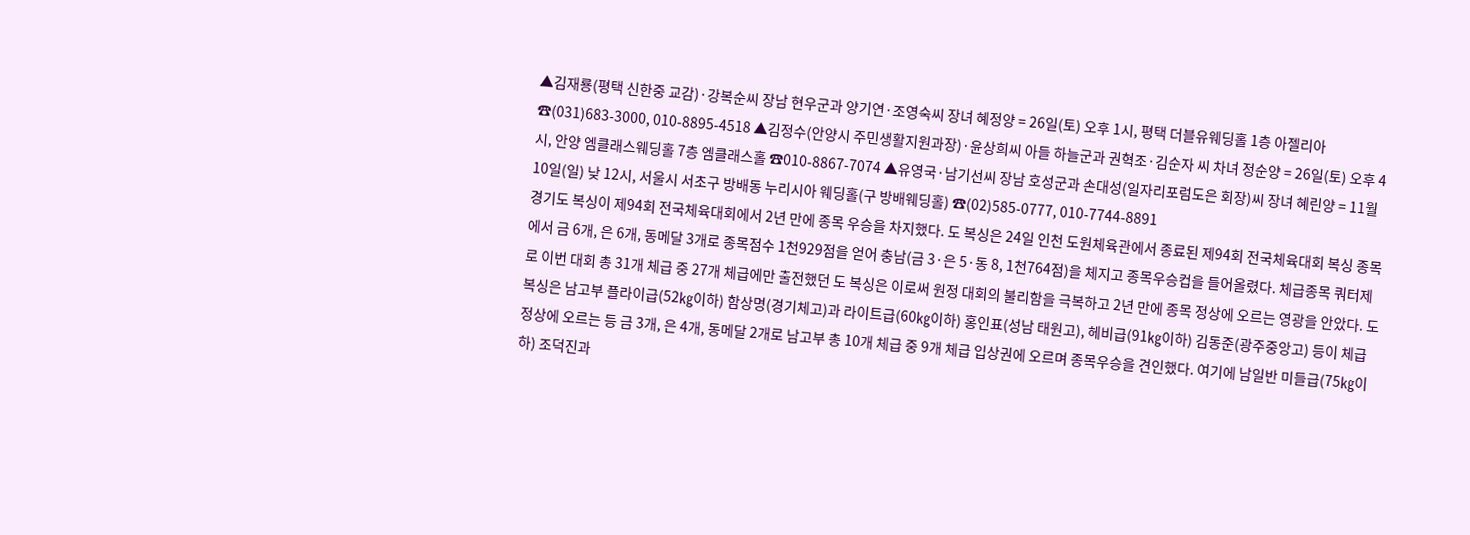▲김재룡(평택 신한중 교감)·강복순씨 장남 현우군과 양기연·조영숙씨 장녀 혜정양 = 26일(토) 오후 1시, 평택 더블유웨딩홀 1층 아젤리아 ☎(031)683-3000, 010-8895-4518 ▲김정수(안양시 주민생활지원과장)·윤상희씨 아들 하늘군과 권혁조·김순자 씨 차녀 정순양 = 26일(토) 오후 4시, 안양 엠클래스웨딩홀 7층 엠클래스홀 ☎010-8867-7074 ▲유영국·남기선씨 장남 호성군과 손대성(일자리포럼도은 회장)씨 장녀 혜린양 = 11월10일(일) 낮 12시, 서울시 서초구 방배동 누리시아 웨딩홀(구 방배웨딩홀) ☎(02)585-0777, 010-7744-8891
경기도 복싱이 제94회 전국체육대회에서 2년 만에 종목 우승을 차지했다. 도 복싱은 24일 인천 도원체육관에서 종료된 제94회 전국체육대회 복싱 종목에서 금 6개, 은 6개, 동메달 3개로 종목점수 1천929점을 얻어 충남(금 3·은 5·동 8, 1천764점)을 체지고 종목우승컵을 들어올렸다. 체급종목 쿼터제로 이번 대회 총 31개 체급 중 27개 체급에만 출전했던 도 복싱은 이로써 원정 대회의 불리함을 극복하고 2년 만에 종목 정상에 오르는 영광을 안았다. 도 복싱은 남고부 플라이급(52㎏이하) 함상명(경기체고)과 라이트급(60㎏이하) 홍인표(성남 태원고), 헤비급(91㎏이하) 김동준(광주중앙고) 등이 체급 정상에 오르는 등 금 3개, 은 4개, 동메달 2개로 남고부 총 10개 체급 중 9개 체급 입상권에 오르며 종목우승을 견인했다. 여기에 남일반 미들급(75㎏이하) 조덕진과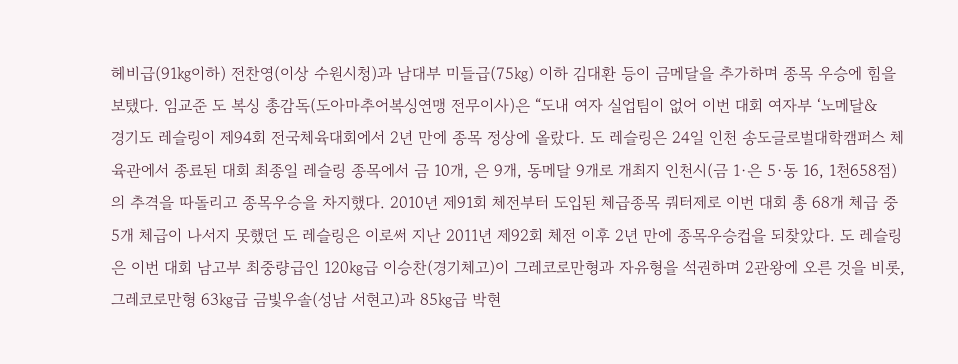헤비급(91㎏이하) 전찬영(이상 수원시청)과 남대부 미들급(75㎏) 이하 김대환 등이 금메달을 추가하며 종목 우승에 힘을 보탰다. 임교준 도 복싱 총감독(도아마추어복싱연맹 전무이사)은 “도내 여자 실업팀이 없어 이번 대회 여자부 ‘노메달&
경기도 레슬링이 제94회 전국체육대회에서 2년 만에 종목 정상에 올랐다. 도 레슬링은 24일 인천 송도글로벌대학캠퍼스 체육관에서 종료된 대회 최종일 레슬링 종목에서 금 10개, 은 9개, 동메달 9개로 개최지 인천시(금 1·은 5·동 16, 1천658점)의 추격을 따돌리고 종목우승을 차지했다. 2010년 제91회 체전부터 도입된 체급종목 쿼터제로 이번 대회 총 68개 체급 중 5개 체급이 나서지 못했던 도 레슬링은 이로써 지난 2011년 제92회 체전 이후 2년 만에 종목우승컵을 되찾았다. 도 레슬링은 이번 대회 남고부 최중량급인 120㎏급 이승찬(경기체고)이 그레코로만형과 자유형을 석권하며 2관왕에 오른 것을 비롯, 그레코로만형 63㎏급 금빛우솔(성남 서현고)과 85㎏급 박현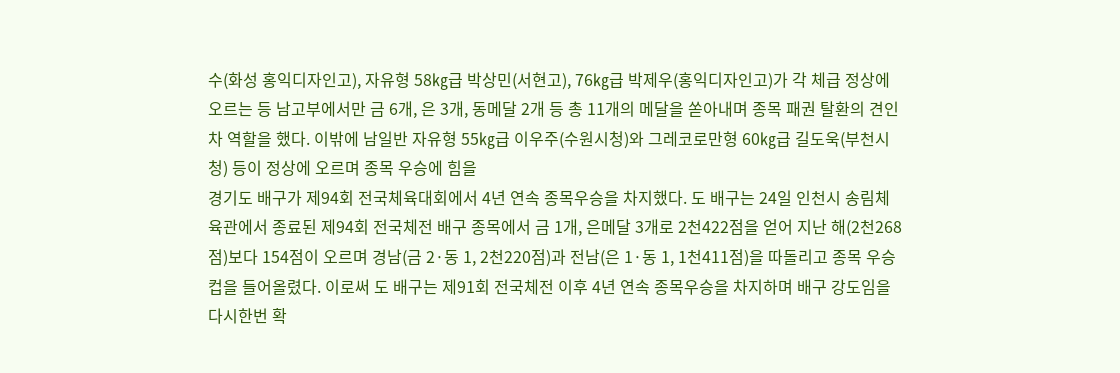수(화성 홍익디자인고), 자유형 58㎏급 박상민(서현고), 76㎏급 박제우(홍익디자인고)가 각 체급 정상에 오르는 등 남고부에서만 금 6개, 은 3개, 동메달 2개 등 총 11개의 메달을 쏟아내며 종목 패권 탈환의 견인차 역할을 했다. 이밖에 남일반 자유형 55㎏급 이우주(수원시청)와 그레코로만형 60㎏급 길도욱(부천시청) 등이 정상에 오르며 종목 우승에 힘을
경기도 배구가 제94회 전국체육대회에서 4년 연속 종목우승을 차지했다. 도 배구는 24일 인천시 송림체육관에서 종료된 제94회 전국체전 배구 종목에서 금 1개, 은메달 3개로 2천422점을 얻어 지난 해(2천268점)보다 154점이 오르며 경남(금 2·동 1, 2천220점)과 전남(은 1·동 1, 1천411점)을 따돌리고 종목 우승컵을 들어올렸다. 이로써 도 배구는 제91회 전국체전 이후 4년 연속 종목우승을 차지하며 배구 강도임을 다시한번 확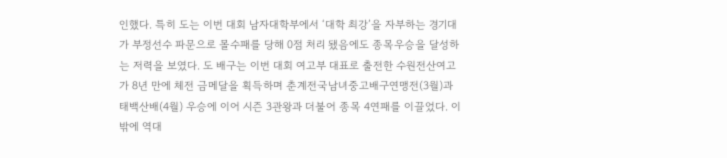인했다. 특히 도는 이번 대회 남자대학부에서 ‘대학 최강’을 자부하는 경기대가 부정선수 파문으로 몰수패를 당해 0점 처리 됐음에도 종목우승을 달성하는 저력을 보였다. 도 배구는 이번 대회 여고부 대표로 출전한 수원전산여고가 8년 만에 체전 금메달을 획득하며 춘계전국남녀중고배구연맹전(3월)과 태백산배(4월) 우승에 이어 시즌 3관왕과 더불어 종목 4연패를 이끌었다. 이밖에 역대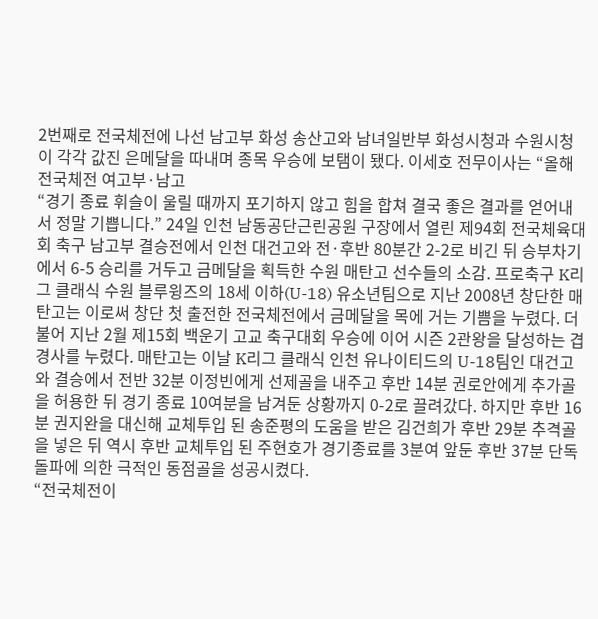2번째로 전국체전에 나선 남고부 화성 송산고와 남녀일반부 화성시청과 수원시청이 각각 값진 은메달을 따내며 종목 우승에 보탬이 됐다. 이세호 전무이사는 “올해 전국체전 여고부·남고
“경기 종료 휘슬이 울릴 때까지 포기하지 않고 힘을 합쳐 결국 좋은 결과를 얻어내서 정말 기쁩니다.” 24일 인천 남동공단근린공원 구장에서 열린 제94회 전국체육대회 축구 남고부 결승전에서 인천 대건고와 전·후반 80분간 2-2로 비긴 뒤 승부차기에서 6-5 승리를 거두고 금메달을 획득한 수원 매탄고 선수들의 소감. 프로축구 K리그 클래식 수원 블루윙즈의 18세 이하(U-18) 유소년팀으로 지난 2008년 창단한 매탄고는 이로써 창단 첫 출전한 전국체전에서 금메달을 목에 거는 기쁨을 누렸다. 더불어 지난 2월 제15회 백운기 고교 축구대회 우승에 이어 시즌 2관왕을 달성하는 겹경사를 누렸다. 매탄고는 이날 K리그 클래식 인천 유나이티드의 U-18팀인 대건고와 결승에서 전반 32분 이정빈에게 선제골을 내주고 후반 14분 권로안에게 추가골을 허용한 뒤 경기 종료 10여분을 남겨둔 상황까지 0-2로 끌려갔다. 하지만 후반 16분 권지완을 대신해 교체투입 된 송준평의 도움을 받은 김건희가 후반 29분 추격골을 넣은 뒤 역시 후반 교체투입 된 주현호가 경기종료를 3분여 앞둔 후반 37분 단독 돌파에 의한 극적인 동점골을 성공시켰다.
“전국체전이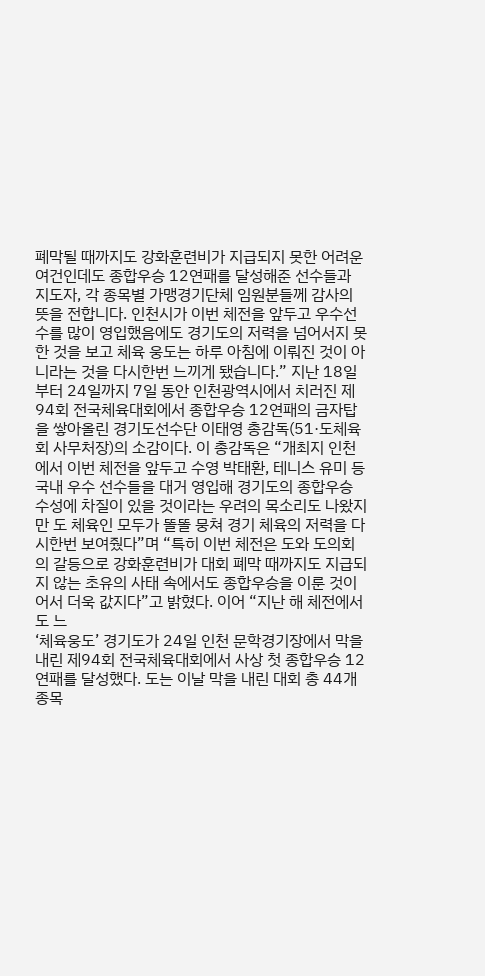폐막될 때까지도 강화훈련비가 지급되지 못한 어려운 여건인데도 종합우승 12연패를 달성해준 선수들과 지도자, 각 종목별 가맹경기단체 임원분들께 감사의 뜻을 전합니다. 인천시가 이번 체전을 앞두고 우수선수를 많이 영입했음에도 경기도의 저력을 넘어서지 못한 것을 보고 체육 웅도는 하루 아침에 이뤄진 것이 아니라는 것을 다시한번 느끼게 됐습니다.” 지난 18일부터 24일까지 7일 동안 인천광역시에서 치러진 제94회 전국체육대회에서 종합우승 12연패의 금자탑을 쌓아올린 경기도선수단 이태영 총감독(51·도체육회 사무처장)의 소감이다. 이 총감독은 “개최지 인천에서 이번 체전을 앞두고 수영 박태환, 테니스 유미 등 국내 우수 선수들을 대거 영입해 경기도의 종합우승 수성에 차질이 있을 것이라는 우려의 목소리도 나왔지만 도 체육인 모두가 똘똘 뭉쳐 경기 체육의 저력을 다시한번 보여줬다”며 “특히 이번 체전은 도와 도의회의 갈등으로 강화훈련비가 대회 폐막 때까지도 지급되지 않는 초유의 사태 속에서도 종합우승을 이룬 것이어서 더욱 값지다”고 밝혔다. 이어 “지난 해 체전에서도 느
‘체육웅도’ 경기도가 24일 인천 문학경기장에서 막을 내린 제94회 전국체육대회에서 사상 첫 종합우승 12연패를 달성했다. 도는 이날 막을 내린 대회 총 44개 종목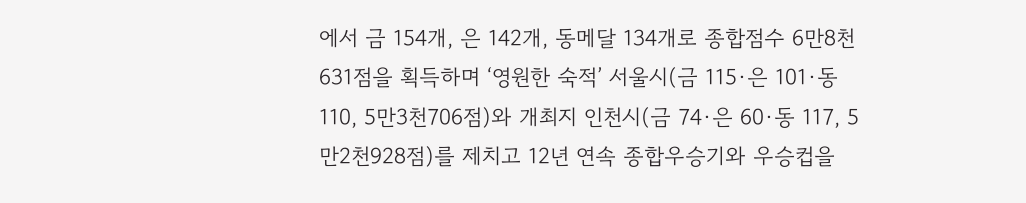에서 금 154개, 은 142개, 동메달 134개로 종합점수 6만8천631점을 획득하며 ‘영원한 숙적’ 서울시(금 115·은 101·동 110, 5만3천706점)와 개최지 인천시(금 74·은 60·동 117, 5만2천928점)를 제치고 12년 연속 종합우승기와 우승컵을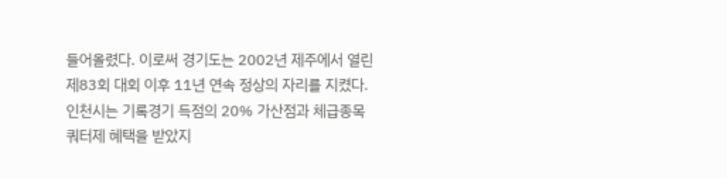들어올렸다. 이로써 경기도는 2002년 제주에서 열린 제83회 대회 이후 11년 연속 정상의 자리를 지켰다. 인천시는 기록경기 득점의 20% 가산점과 체급종목 쿼터제 혜택을 받았지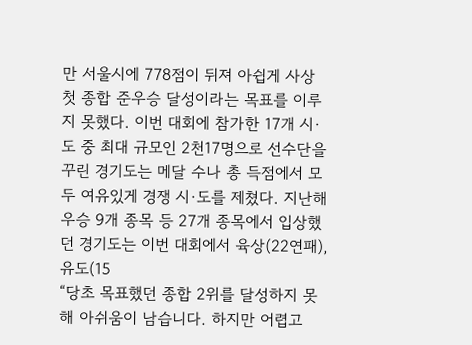만 서울시에 778점이 뒤져 아쉽게 사상 첫 종합 준우승 달성이라는 목표를 이루지 못했다. 이번 대회에 참가한 17개 시·도 중 최대 규모인 2천17명으로 선수단을 꾸린 경기도는 메달 수나 총 득점에서 모두 여유있게 경쟁 시·도를 제쳤다. 지난해 우승 9개 종목 등 27개 종목에서 입상했던 경기도는 이번 대회에서 육상(22연패), 유도(15
“당초 목표했던 종합 2위를 달성하지 못해 아쉬움이 남습니다. 하지만 어렵고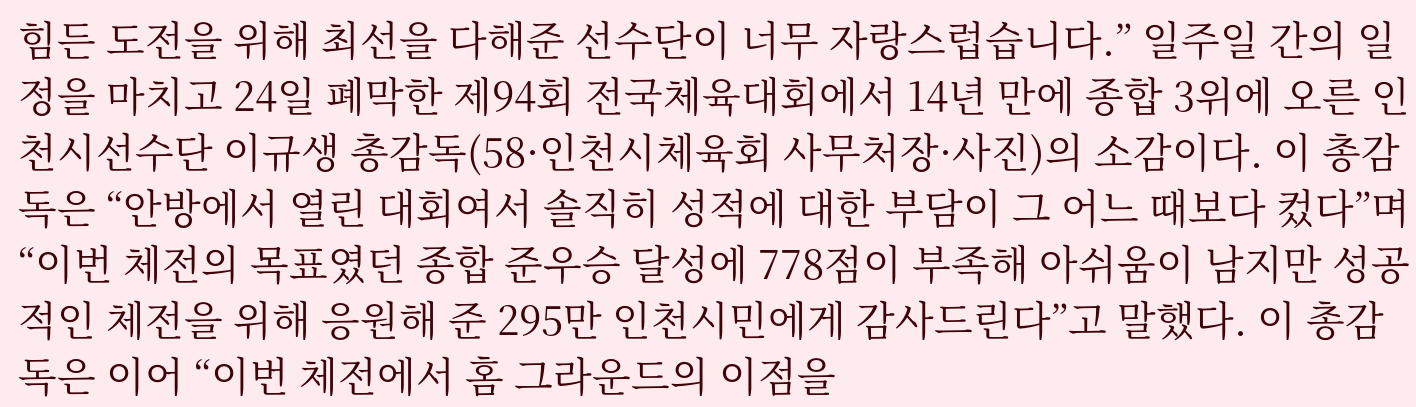힘든 도전을 위해 최선을 다해준 선수단이 너무 자랑스럽습니다.” 일주일 간의 일정을 마치고 24일 폐막한 제94회 전국체육대회에서 14년 만에 종합 3위에 오른 인천시선수단 이규생 총감독(58·인천시체육회 사무처장·사진)의 소감이다. 이 총감독은 “안방에서 열린 대회여서 솔직히 성적에 대한 부담이 그 어느 때보다 컸다”며 “이번 체전의 목표였던 종합 준우승 달성에 778점이 부족해 아쉬움이 남지만 성공적인 체전을 위해 응원해 준 295만 인천시민에게 감사드린다”고 말했다. 이 총감독은 이어 “이번 체전에서 홈 그라운드의 이점을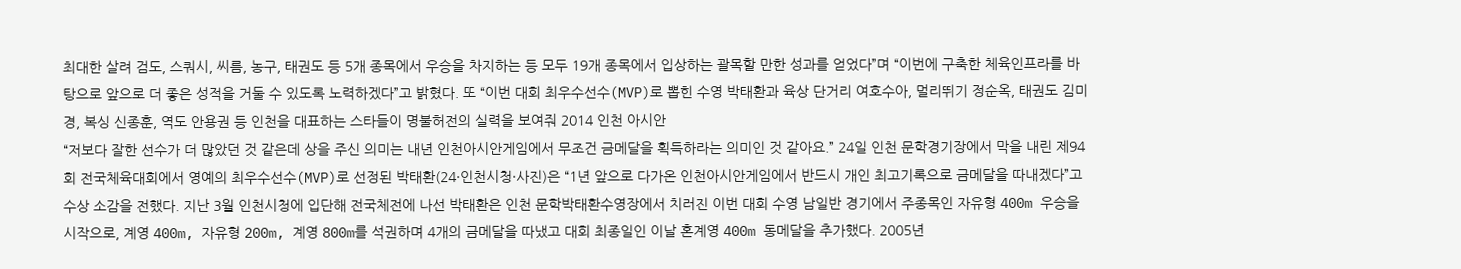최대한 살려 검도, 스쿼시, 씨름, 농구, 태권도 등 5개 종목에서 우승을 차지하는 등 모두 19개 종목에서 입상하는 괄목할 만한 성과를 얻었다”며 “이번에 구축한 체육인프라를 바탕으로 앞으로 더 좋은 성적을 거둘 수 있도록 노력하겠다”고 밝혔다. 또 “이번 대회 최우수선수(MVP)로 뽑힌 수영 박태환과 육상 단거리 여호수아, 멀리뛰기 정순옥, 태권도 김미경, 복싱 신종훈, 역도 안용권 등 인천을 대표하는 스타들이 명불허전의 실력을 보여줘 2014 인천 아시안
“저보다 잘한 선수가 더 많았던 것 같은데 상을 주신 의미는 내년 인천아시안게임에서 무조건 금메달을 획득하라는 의미인 것 같아요.” 24일 인천 문학경기장에서 막을 내린 제94회 전국체육대회에서 영예의 최우수선수(MVP)로 선정된 박태환(24·인천시청·사진)은 “1년 앞으로 다가온 인천아시안게임에서 반드시 개인 최고기록으로 금메달을 따내겠다”고 수상 소감을 전했다. 지난 3월 인천시청에 입단해 전국체전에 나선 박태환은 인천 문학박태환수영장에서 치러진 이번 대회 수영 남일반 경기에서 주종목인 자유형 400m 우승을 시작으로, 계영 400m, 자유형 200m, 계영 800m를 석권하며 4개의 금메달을 따냈고 대회 최종일인 이날 혼계영 400m 동메달을 추가했다. 2005년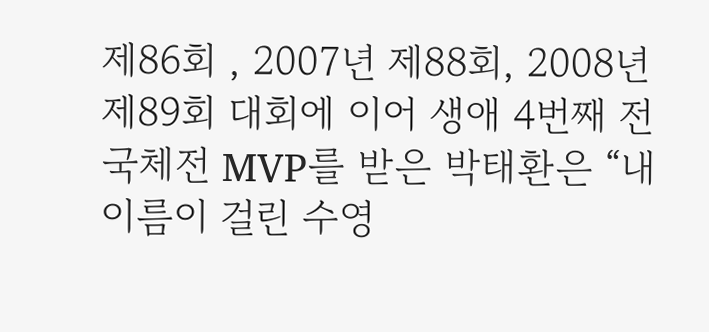제86회 , 2007년 제88회, 2008년 제89회 대회에 이어 생애 4번째 전국체전 MVP를 받은 박태환은 “내 이름이 걸린 수영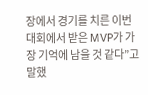장에서 경기를 치른 이번 대회에서 받은 MVP가 가장 기억에 남을 것 같다”고 말했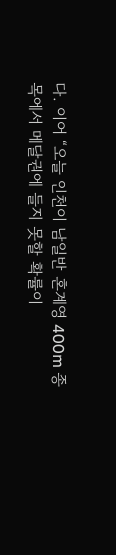다. 이어 “오늘 인천이 남일반 혼계영 400m 종목에서 메달권에 들지 못할 확률이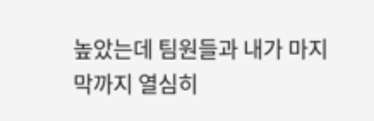높았는데 팀원들과 내가 마지막까지 열심히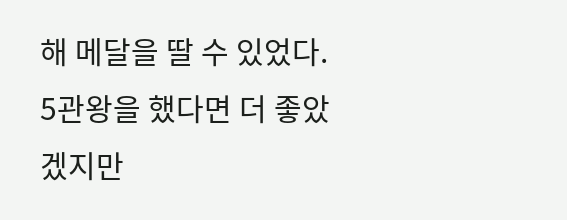해 메달을 딸 수 있었다. 5관왕을 했다면 더 좋았겠지만